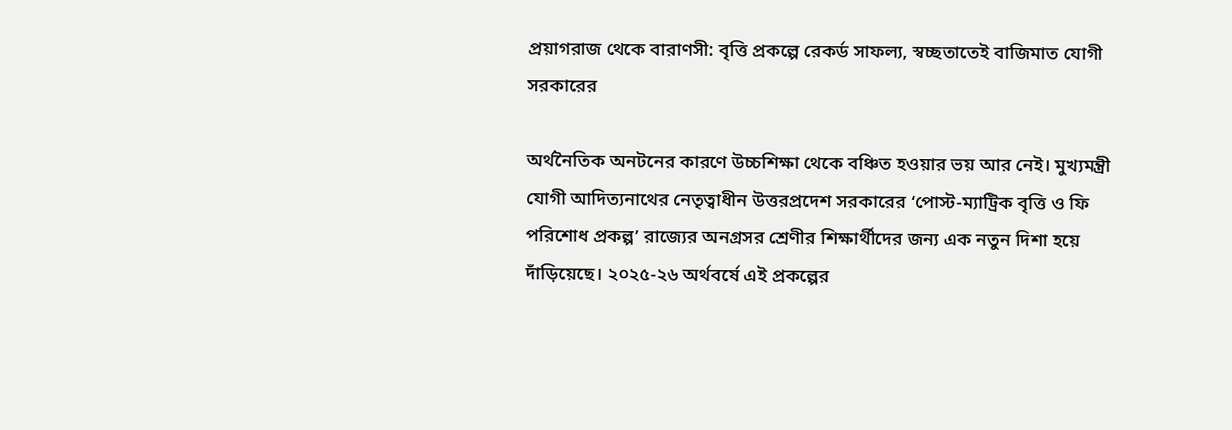প্রয়াগরাজ থেকে বারাণসী: বৃত্তি প্রকল্পে রেকর্ড সাফল্য, স্বচ্ছতাতেই বাজিমাত যোগী সরকারের

অর্থনৈতিক অনটনের কারণে উচ্চশিক্ষা থেকে বঞ্চিত হওয়ার ভয় আর নেই। মুখ্যমন্ত্রী যোগী আদিত্যনাথের নেতৃত্বাধীন উত্তরপ্রদেশ সরকারের ‘পোস্ট-ম্যাট্রিক বৃত্তি ও ফি পরিশোধ প্রকল্প’ রাজ্যের অনগ্রসর শ্রেণীর শিক্ষার্থীদের জন্য এক নতুন দিশা হয়ে দাঁড়িয়েছে। ২০২৫-২৬ অর্থবর্ষে এই প্রকল্পের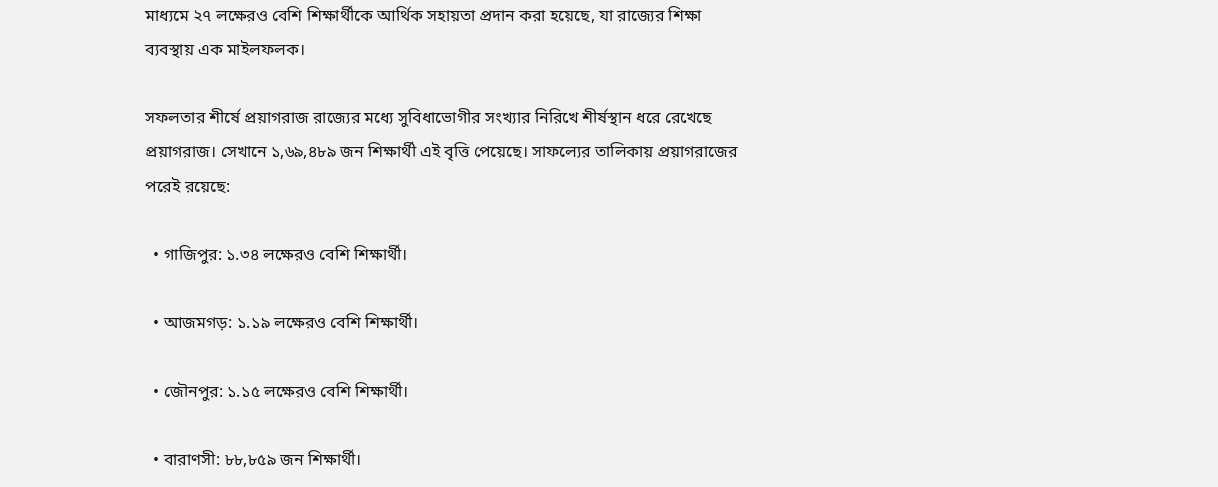মাধ্যমে ২৭ লক্ষেরও বেশি শিক্ষার্থীকে আর্থিক সহায়তা প্রদান করা হয়েছে, যা রাজ্যের শিক্ষা ব্যবস্থায় এক মাইলফলক।

সফলতার শীর্ষে প্রয়াগরাজ রাজ্যের মধ্যে সুবিধাভোগীর সংখ্যার নিরিখে শীর্ষস্থান ধরে রেখেছে প্রয়াগরাজ। সেখানে ১,৬৯,৪৮৯ জন শিক্ষার্থী এই বৃত্তি পেয়েছে। সাফল্যের তালিকায় প্রয়াগরাজের পরেই রয়েছে:

  • গাজিপুর: ১.৩৪ লক্ষেরও বেশি শিক্ষার্থী।

  • আজমগড়: ১.১৯ লক্ষেরও বেশি শিক্ষার্থী।

  • জৌনপুর: ১.১৫ লক্ষেরও বেশি শিক্ষার্থী।

  • বারাণসী: ৮৮,৮৫৯ জন শিক্ষার্থী।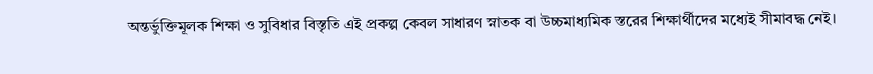অন্তর্ভুক্তিমূলক শিক্ষা ও সুবিধার বিস্তৃতি এই প্রকল্প কেবল সাধারণ স্নাতক বা উচ্চমাধ্যমিক স্তরের শিক্ষার্থীদের মধ্যেই সীমাবদ্ধ নেই।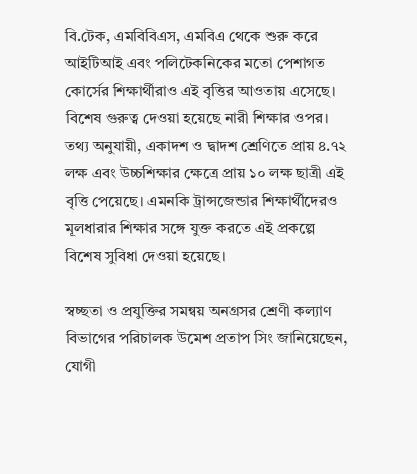বি.টেক, এমবিবিএস, এমবিএ থেকে শুরু করে আইটিআই এবং পলিটেকনিকের মতো পেশাগত কোর্সের শিক্ষার্থীরাও এই বৃত্তির আওতায় এসেছে। বিশেষ গুরুত্ব দেওয়া হয়েছে নারী শিক্ষার ওপর। তথ্য অনুযায়ী, একাদশ ও দ্বাদশ শ্রেণিতে প্রায় ৪.৭২ লক্ষ এবং উচ্চশিক্ষার ক্ষেত্রে প্রায় ১০ লক্ষ ছাত্রী এই বৃত্তি পেয়েছে। এমনকি ট্রান্সজেন্ডার শিক্ষার্থীদেরও মূলধারার শিক্ষার সঙ্গে যুক্ত করতে এই প্রকল্পে বিশেষ সুবিধা দেওয়া হয়েছে।

স্বচ্ছতা ও প্রযুক্তির সমন্বয় অনগ্রসর শ্রেণী কল্যাণ বিভাগের পরিচালক উমেশ প্রতাপ সিং জানিয়েছেন, যোগী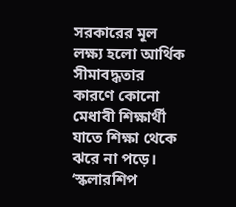সরকারের মূল লক্ষ্য হলো আর্থিক সীমাবদ্ধতার কারণে কোনো মেধাবী শিক্ষার্থী যাতে শিক্ষা থেকে ঝরে না পড়ে। ‘স্কলারশিপ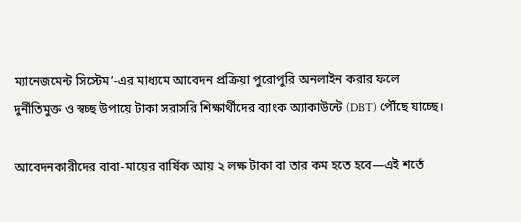ম্যানেজমেন্ট সিস্টেম’-এর মাধ্যমে আবেদন প্রক্রিয়া পুরোপুরি অনলাইন করার ফলে দুর্নীতিমুক্ত ও স্বচ্ছ উপায়ে টাকা সরাসরি শিক্ষার্থীদের ব্যাংক অ্যাকাউন্টে (DBT) পৌঁছে যাচ্ছে।

আবেদনকারীদের বাবা-মায়ের বার্ষিক আয় ২ লক্ষ টাকা বা তার কম হতে হবে—এই শর্তে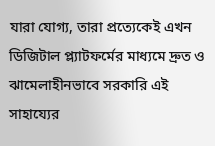যারা যোগ্য, তারা প্রত্যেকেই এখন ডিজিটাল প্ল্যাটফর্মের মাধ্যমে দ্রুত ও ঝামেলাহীনভাবে সরকারি এই সাহায্যের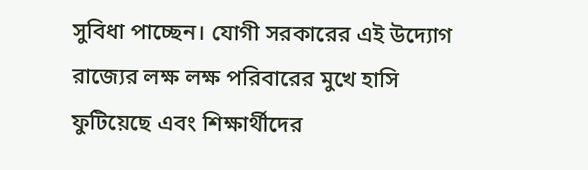সুবিধা পাচ্ছেন। যোগী সরকারের এই উদ্যোগ রাজ্যের লক্ষ লক্ষ পরিবারের মুখে হাসি ফুটিয়েছে এবং শিক্ষার্থীদের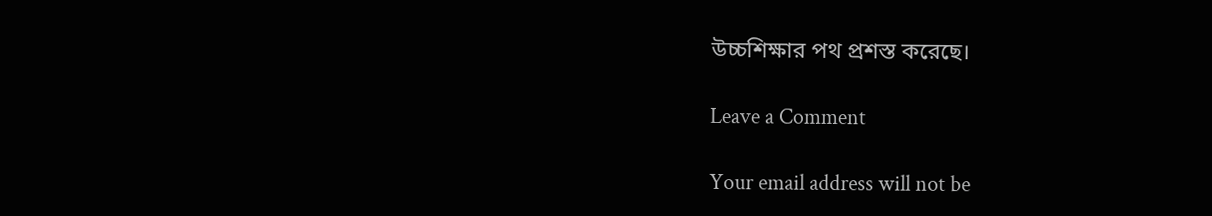উচ্চশিক্ষার পথ প্রশস্ত করেছে।

Leave a Comment

Your email address will not be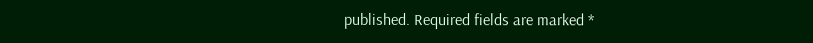published. Required fields are marked *